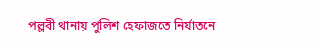পল্লবী থানায় পুলিশ হেফাজতে নির্যাতনে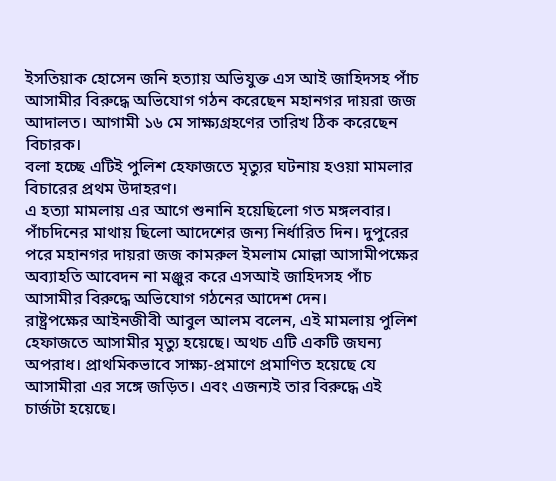ইসতিয়াক হোসেন জনি হত্যায় অভিযুক্ত এস আই জাহিদসহ পাঁচ আসামীর বিরুদ্ধে অভিযোগ গঠন করেছেন মহানগর দায়রা জজ আদালত। আগামী ১৬ মে সাক্ষ্যগ্রহণের তারিখ ঠিক করেছেন বিচারক।
বলা হচ্ছে এটিই পুলিশ হেফাজতে মৃত্যুর ঘটনায় হওয়া মামলার বিচারের প্রথম উদাহরণ।
এ হত্যা মামলায় এর আগে শুনানি হয়েছিলো গত মঙ্গলবার। পাঁচদিনের মাথায় ছিলো আদেশের জন্য নির্ধারিত দিন। দুপুরের পরে মহানগর দায়রা জজ কামরুল ইমলাম মোল্লা আসামীপক্ষের অব্যাহতি আবেদন না মঞ্জুর করে এসআই জাহিদসহ পাঁচ আসামীর বিরুদ্ধে অভিযোগ গঠনের আদেশ দেন।
রাষ্ট্রপক্ষের আইনজীবী আবুল আলম বলেন, এই মামলায় পুলিশ হেফাজতে আসামীর মৃত্যু হয়েছে। অথচ এটি একটি জঘন্য অপরাধ। প্রাথমিকভাবে সাক্ষ্য-প্রমাণে প্রমাণিত হয়েছে যে আসামীরা এর সঙ্গে জড়িত। এবং এজন্যই তার বিরুদ্ধে এই চার্জটা হয়েছে।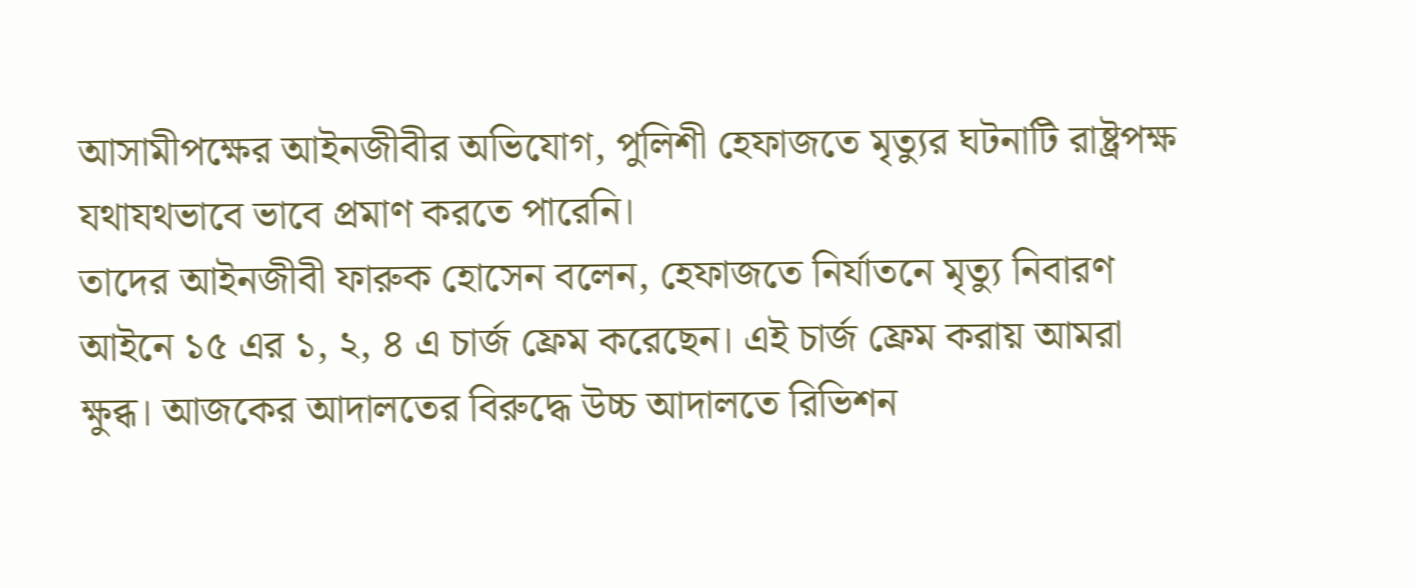আসামীপক্ষের আইনজীবীর অভিযোগ, পুলিশী হেফাজতে মৃত্যুর ঘটনাটি রাষ্ট্রপক্ষ যথাযথভাবে ভাবে প্রমাণ করতে পারেনি।
তাদের আইনজীবী ফারুক হোসেন বলেন, হেফাজতে নির্যাতনে মৃত্যু নিবারণ আইনে ১৫ এর ১, ২, ৪ এ চার্জ ফ্রেম করেছেন। এই চার্জ ফ্রেম করায় আমরা ক্ষুব্ধ। আজকের আদালতের বিরুদ্ধে উচ্চ আদালতে রিভিশন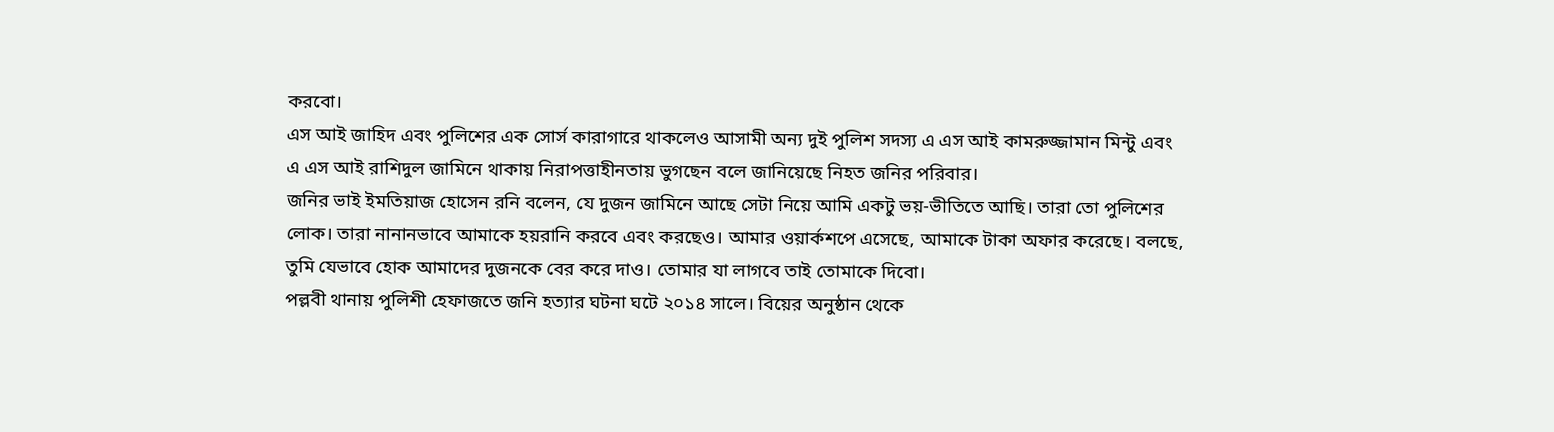করবো।
এস আই জাহিদ এবং পুলিশের এক সোর্স কারাগারে থাকলেও আসামী অন্য দুই পুলিশ সদস্য এ এস আই কামরুজ্জামান মিন্টু এবং এ এস আই রাশিদুল জামিনে থাকায় নিরাপত্তাহীনতায় ভুগছেন বলে জানিয়েছে নিহত জনির পরিবার।
জনির ভাই ইমতিয়াজ হোসেন রনি বলেন, যে দুজন জামিনে আছে সেটা নিয়ে আমি একটু ভয়-ভীতিতে আছি। তারা তো পুলিশের লোক। তারা নানানভাবে আমাকে হয়রানি করবে এবং করছেও। আমার ওয়ার্কশপে এসেছে, আমাকে টাকা অফার করেছে। বলছে, তুমি যেভাবে হোক আমাদের দুজনকে বের করে দাও। তোমার যা লাগবে তাই তোমাকে দিবো।
পল্লবী থানায় পুলিশী হেফাজতে জনি হত্যার ঘটনা ঘটে ২০১৪ সালে। বিয়ের অনুষ্ঠান থেকে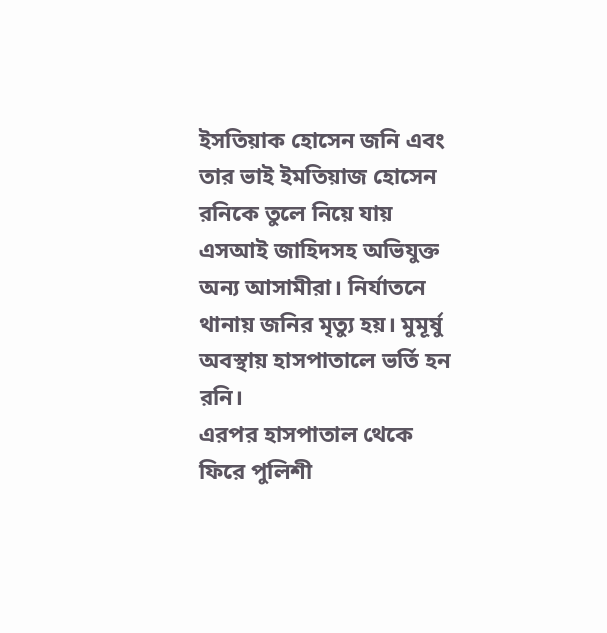ইসতিয়াক হোসেন জনি এবং তার ভাই ইমতিয়াজ হোসেন রনিকে তুলে নিয়ে যায় এসআই জাহিদসহ অভিযুক্ত অন্য আসামীরা। নির্যাতনে থানায় জনির মৃত্যু হয়। মুমূর্ষু অবস্থায় হাসপাতালে ভর্তি হন রনি।
এরপর হাসপাতাল থেকে ফিরে পুলিশী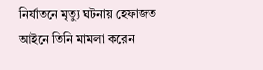নির্যাতনে মৃত্যু ঘটনায় হেফাজত আইনে তিনি মামলা করেন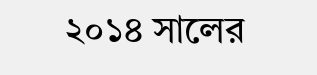২০১৪ সালের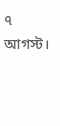৭ আগস্ট।